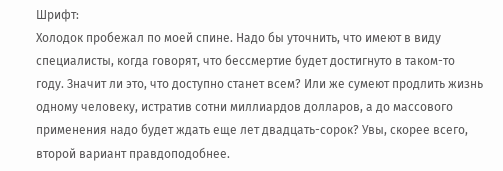Шрифт:
Холодок пробежал по моей спине. Надо бы уточнить, что имеют в виду специалисты, когда говорят, что бессмертие будет достигнуто в таком-то году. Значит ли это, что доступно станет всем? Или же сумеют продлить жизнь одному человеку, истратив сотни миллиардов долларов, а до массового применения надо будет ждать еще лет двадцать-сорок? Увы, скорее всего, второй вариант правдоподобнее.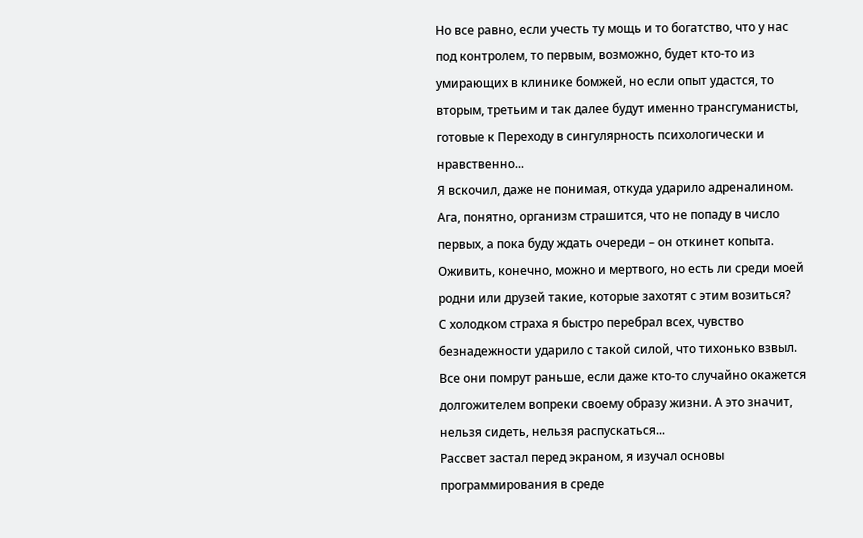Но все равно, если учесть ту мощь и то богатство, что у нас под контролем, то первым, возможно, будет кто-то из умирающих в клинике бомжей, но если опыт удастся, то вторым, третьим и так далее будут именно трансгуманисты, готовые к Переходу в сингулярность психологически и нравственно...
Я вскочил, даже не понимая, откуда ударило адреналином. Ага, понятно, организм страшится, что не попаду в число первых, а пока буду ждать очереди – он откинет копыта. Оживить, конечно, можно и мертвого, но есть ли среди моей родни или друзей такие, которые захотят с этим возиться?
С холодком страха я быстро перебрал всех, чувство безнадежности ударило с такой силой, что тихонько взвыл. Все они помрут раньше, если даже кто-то случайно окажется долгожителем вопреки своему образу жизни. А это значит, нельзя сидеть, нельзя распускаться...
Рассвет застал перед экраном, я изучал основы программирования в среде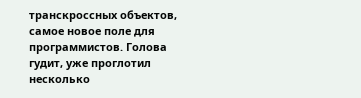транскроссных объектов, самое новое поле для программистов. Голова гудит, уже проглотил несколько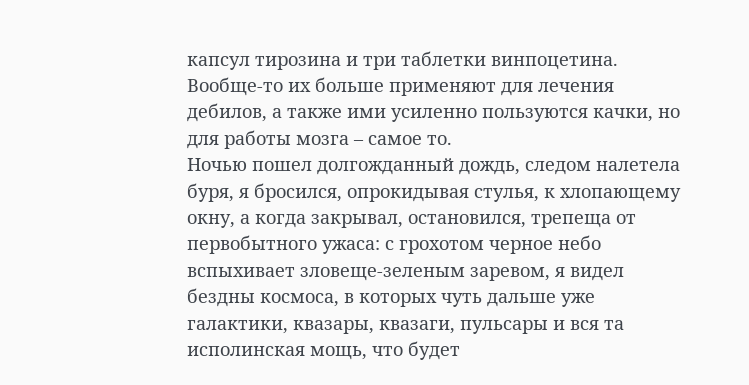капсул тирозина и три таблетки винпоцетина. Вообще-то их больше применяют для лечения дебилов, а также ими усиленно пользуются качки, но для работы мозга – самое то.
Ночью пошел долгожданный дождь, следом налетела буря, я бросился, опрокидывая стулья, к хлопающему окну, а когда закрывал, остановился, трепеща от первобытного ужаса: с грохотом черное небо вспыхивает зловеще-зеленым заревом, я видел бездны космоса, в которых чуть дальше уже галактики, квазары, квазаги, пульсары и вся та исполинская мощь, что будет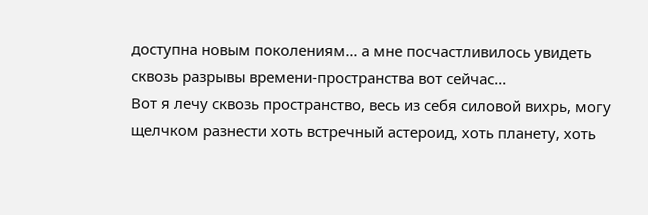доступна новым поколениям... а мне посчастливилось увидеть сквозь разрывы времени-пространства вот сейчас...
Вот я лечу сквозь пространство, весь из себя силовой вихрь, могу щелчком разнести хоть встречный астероид, хоть планету, хоть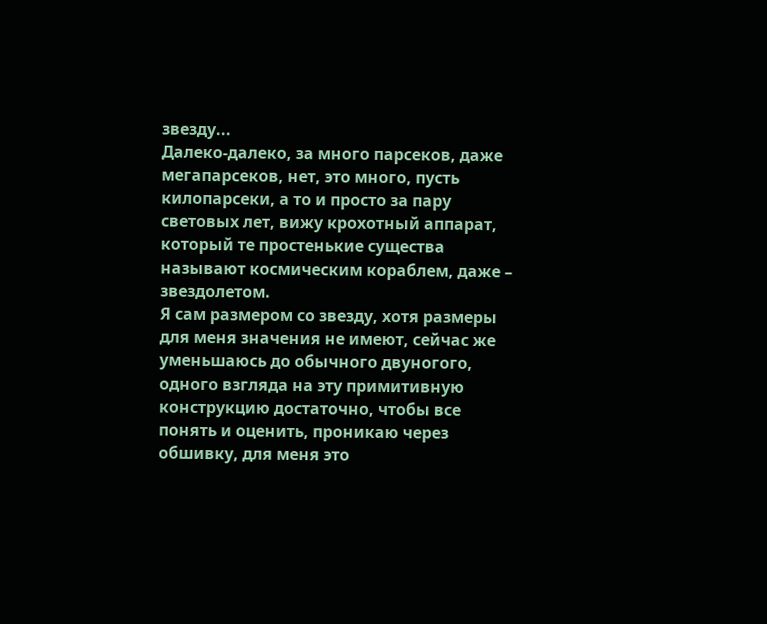звезду...
Далеко-далеко, за много парсеков, даже мегапарсеков, нет, это много, пусть килопарсеки, а то и просто за пару световых лет, вижу крохотный аппарат, который те простенькие существа называют космическим кораблем, даже – звездолетом.
Я сам размером со звезду, хотя размеры для меня значения не имеют, сейчас же уменьшаюсь до обычного двуногого, одного взгляда на эту примитивную конструкцию достаточно, чтобы все понять и оценить, проникаю через обшивку, для меня это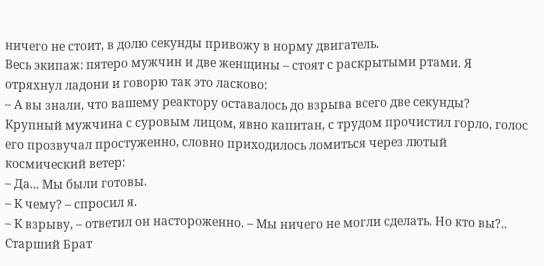ничего не стоит, в долю секунды привожу в норму двигатель.
Весь экипаж: пятеро мужчин и две женщины – стоят с раскрытыми ртами. Я отряхнул ладони и говорю так это ласково:
– А вы знали, что вашему реактору оставалось до взрыва всего две секунды?
Крупный мужчина с суровым лицом, явно капитан, с трудом прочистил горло, голос его прозвучал простуженно, словно приходилось ломиться через лютый космический ветер:
– Да... Мы были готовы.
– К чему? – спросил я.
– К взрыву, – ответил он настороженно. – Мы ничего не могли сделать. Но кто вы?.. Старший Брат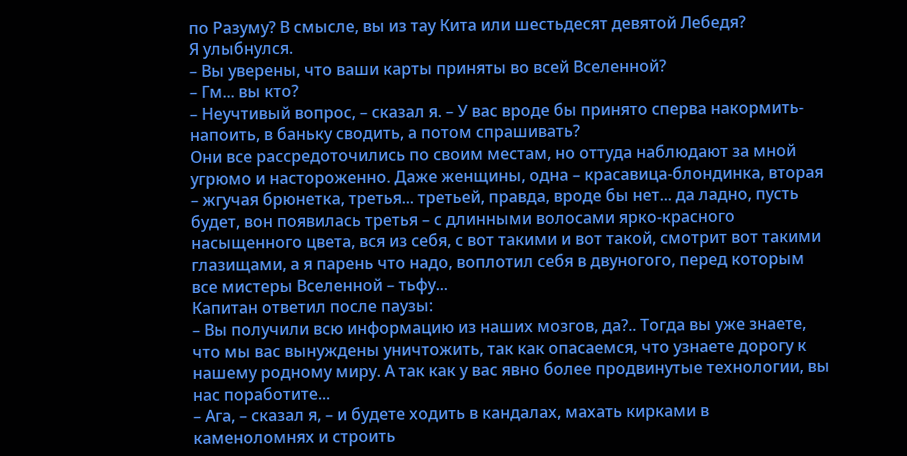по Разуму? В смысле, вы из тау Кита или шестьдесят девятой Лебедя?
Я улыбнулся.
– Вы уверены, что ваши карты приняты во всей Вселенной?
– Гм... вы кто?
– Неучтивый вопрос, – сказал я. – У вас вроде бы принято сперва накормить-напоить, в баньку сводить, а потом спрашивать?
Они все рассредоточились по своим местам, но оттуда наблюдают за мной угрюмо и настороженно. Даже женщины, одна – красавица-блондинка, вторая – жгучая брюнетка, третья... третьей, правда, вроде бы нет... да ладно, пусть будет, вон появилась третья – с длинными волосами ярко-красного насыщенного цвета, вся из себя, с вот такими и вот такой, смотрит вот такими глазищами, а я парень что надо, воплотил себя в двуногого, перед которым все мистеры Вселенной – тьфу...
Капитан ответил после паузы:
– Вы получили всю информацию из наших мозгов, да?.. Тогда вы уже знаете, что мы вас вынуждены уничтожить, так как опасаемся, что узнаете дорогу к нашему родному миру. А так как у вас явно более продвинутые технологии, вы нас поработите...
– Ага, – сказал я, – и будете ходить в кандалах, махать кирками в каменоломнях и строить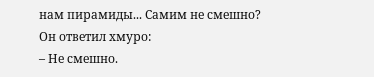нам пирамиды... Самим не смешно?
Он ответил хмуро:
– Не смешно.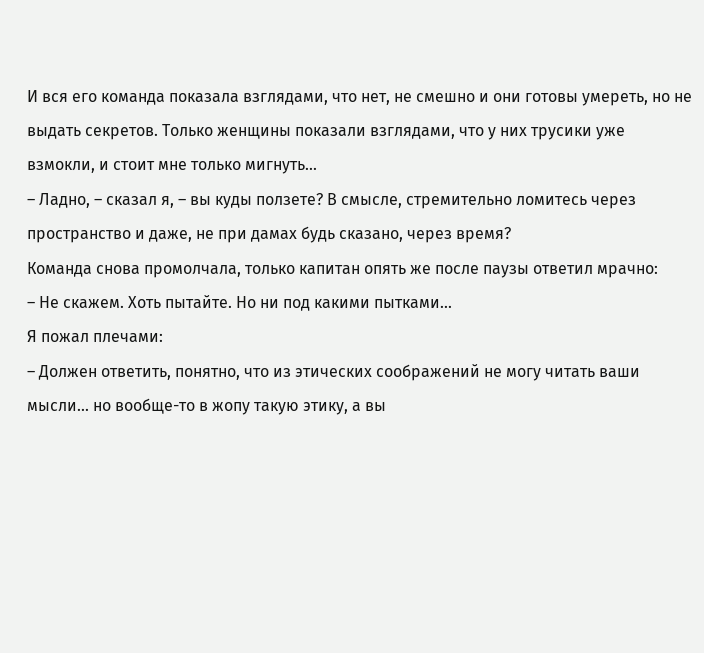И вся его команда показала взглядами, что нет, не смешно и они готовы умереть, но не выдать секретов. Только женщины показали взглядами, что у них трусики уже взмокли, и стоит мне только мигнуть...
– Ладно, – сказал я, – вы куды ползете? В смысле, стремительно ломитесь через пространство и даже, не при дамах будь сказано, через время?
Команда снова промолчала, только капитан опять же после паузы ответил мрачно:
– Не скажем. Хоть пытайте. Но ни под какими пытками...
Я пожал плечами:
– Должен ответить, понятно, что из этических соображений не могу читать ваши мысли... но вообще-то в жопу такую этику, а вы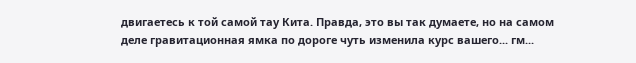двигаетесь к той самой тау Кита. Правда, это вы так думаете, но на самом деле гравитационная ямка по дороге чуть изменила курс вашего... гм...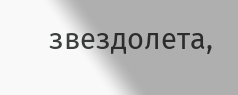звездолета,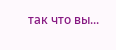так что вы...